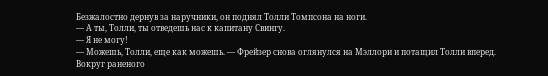Безжалостно дернув за наручники, он поднял Толли Томпсона на ноги.
— А ты, Толли, ты отведешь нас к капитану Свингу.
— Я не могу!
— Можешь, Толли, еще как можешь. — Фрейзер снова оглянулся на Мэллори и потащил Толли вперед.
Вокруг раненого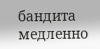бандита медленно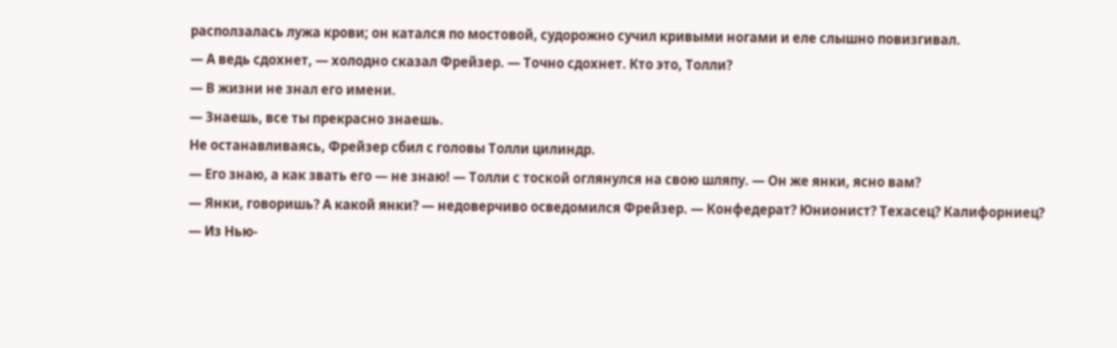расползалась лужа крови; он катался по мостовой, судорожно сучил кривыми ногами и еле слышно повизгивал.
— А ведь сдохнет, — холодно сказал Фрейзер. — Точно сдохнет. Кто это, Толли?
— В жизни не знал его имени.
— Знаешь, все ты прекрасно знаешь.
Не останавливаясь, Фрейзер сбил с головы Толли цилиндр.
— Его знаю, а как звать его — не знаю! — Толли с тоской оглянулся на свою шляпу. — Он же янки, ясно вам?
— Янки, говоришь? А какой янки? — недоверчиво осведомился Фрейзер. — Конфедерат? Юнионист? Техасец? Калифорниец?
— Из Нью-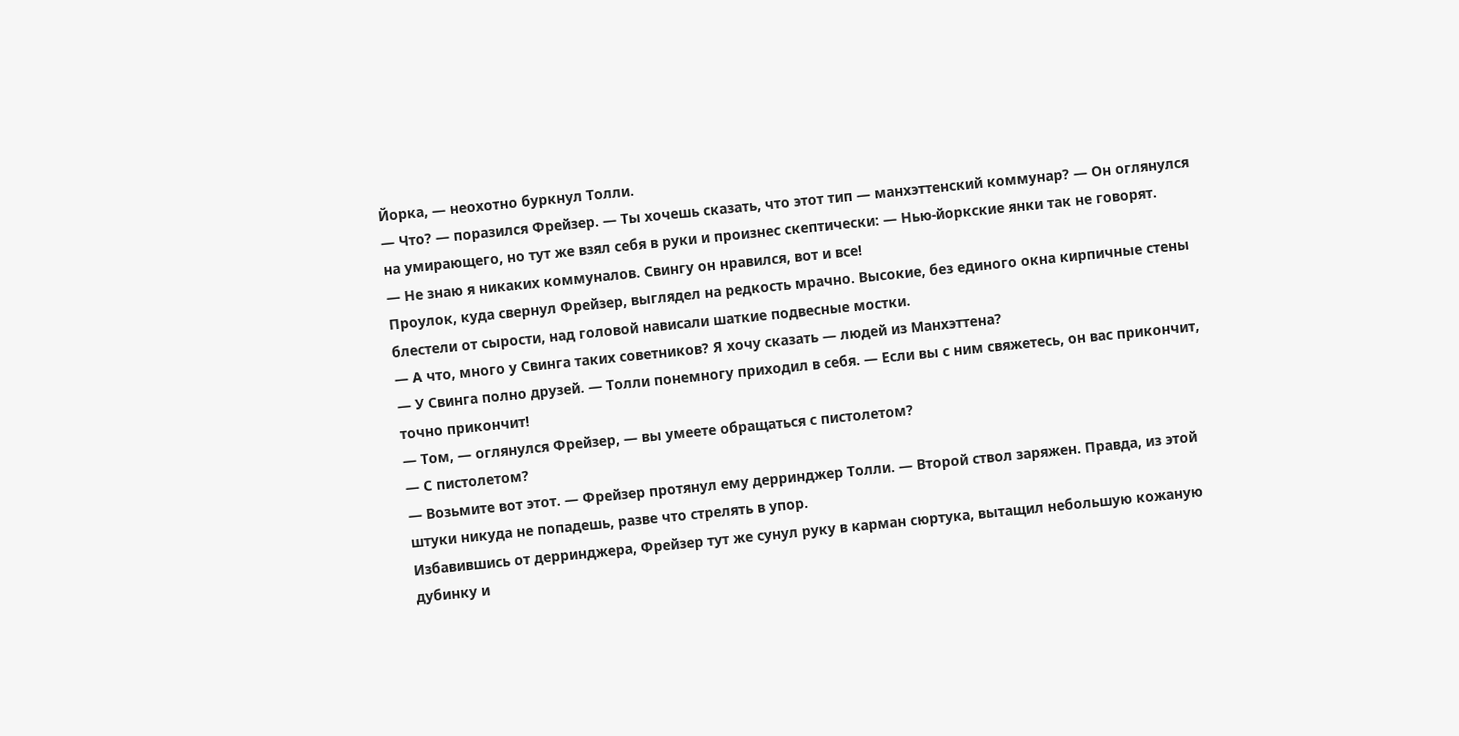Йорка, — неохотно буркнул Толли.
— Что? — поразился Фрейзер. — Ты хочешь сказать, что этот тип — манхэттенский коммунар? — Он оглянулся на умирающего, но тут же взял себя в руки и произнес скептически: — Нью-йоркские янки так не говорят.
— Не знаю я никаких коммуналов. Свингу он нравился, вот и все!
Проулок, куда свернул Фрейзер, выглядел на редкость мрачно. Высокие, без единого окна кирпичные стены блестели от сырости, над головой нависали шаткие подвесные мостки.
— А что, много у Свинга таких советников? Я хочу сказать — людей из Манхэттена?
— У Свинга полно друзей. — Толли понемногу приходил в себя. — Если вы с ним свяжетесь, он вас прикончит, точно прикончит!
— Том, — оглянулся Фрейзер, — вы умеете обращаться с пистолетом?
— С пистолетом?
— Возьмите вот этот. — Фрейзер протянул ему дерринджер Толли. — Второй ствол заряжен. Правда, из этой штуки никуда не попадешь, разве что стрелять в упор.
Избавившись от дерринджера, Фрейзер тут же сунул руку в карман сюртука, вытащил небольшую кожаную дубинку и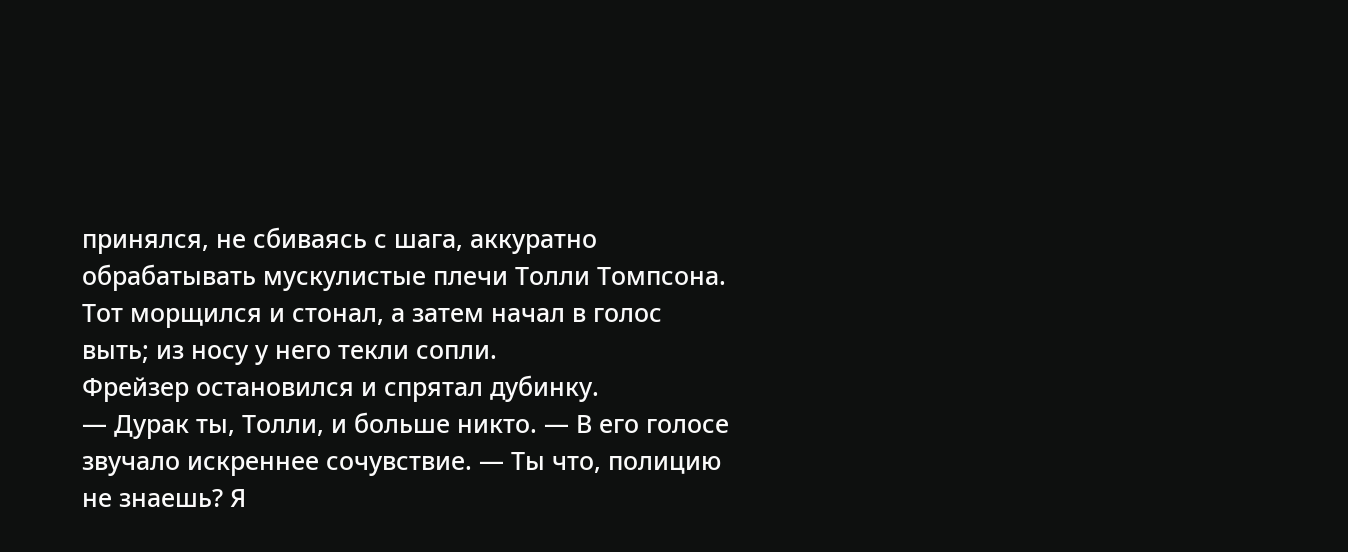принялся, не сбиваясь с шага, аккуратно обрабатывать мускулистые плечи Толли Томпсона.
Тот морщился и стонал, а затем начал в голос выть; из носу у него текли сопли.
Фрейзер остановился и спрятал дубинку.
— Дурак ты, Толли, и больше никто. — В его голосе звучало искреннее сочувствие. — Ты что, полицию не знаешь? Я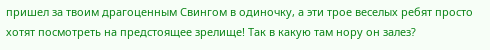пришел за твоим драгоценным Свингом в одиночку, а эти трое веселых ребят просто хотят посмотреть на предстоящее зрелище! Так в какую там нору он залез?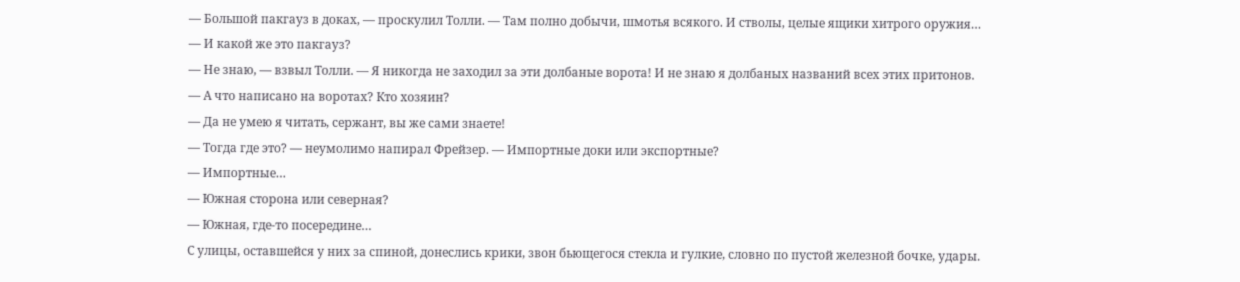— Большой пакгауз в доках, — проскулил Толли. — Там полно добычи, шмотья всякого. И стволы, целые ящики хитрого оружия…
— И какой же это пакгауз?
— Не знаю, — взвыл Толли. — Я никогда не заходил за эти долбаные ворота! И не знаю я долбаных названий всех этих притонов.
— А что написано на воротах? Кто хозяин?
— Да не умею я читать, сержант, вы же сами знаете!
— Тогда где это? — неумолимо напирал Фрейзер. — Импортные доки или экспортные?
— Импортные…
— Южная сторона или северная?
— Южная, где-то посередине…
С улицы, оставшейся у них за спиной, донеслись крики, звон бьющегося стекла и гулкие, словно по пустой железной бочке, удары.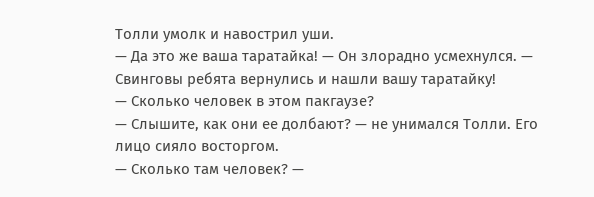Толли умолк и навострил уши.
— Да это же ваша таратайка! — Он злорадно усмехнулся. — Свинговы ребята вернулись и нашли вашу таратайку!
— Сколько человек в этом пакгаузе?
— Слышите, как они ее долбают? — не унимался Толли. Его лицо сияло восторгом.
— Сколько там человек? —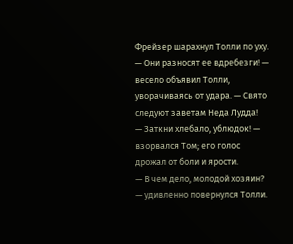Фрейзер шарахнул Толли по уху.
— Они разносят ее вдребезги! — весело объявил Толли, уворачиваясь от удара. — Свято следуют заветам Неда Лудда!
— Заткни хлебало, ублюдок! — взорвался Том; его голос дрожал от боли и ярости.
— В чем дело, молодой хозяин? — удивленно повернулся Толли.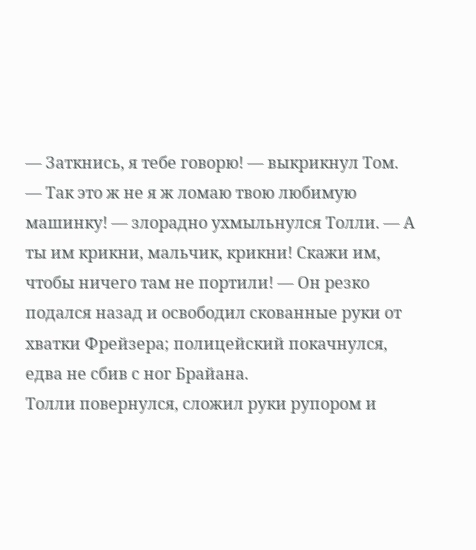— Заткнись, я тебе говорю! — выкрикнул Том.
— Так это ж не я ж ломаю твою любимую машинку! — злорадно ухмыльнулся Толли. — А ты им крикни, мальчик, крикни! Скажи им, чтобы ничего там не портили! — Он резко подался назад и освободил скованные руки от хватки Фрейзера; полицейский покачнулся, едва не сбив с ног Брайана.
Толли повернулся, сложил руки рупором и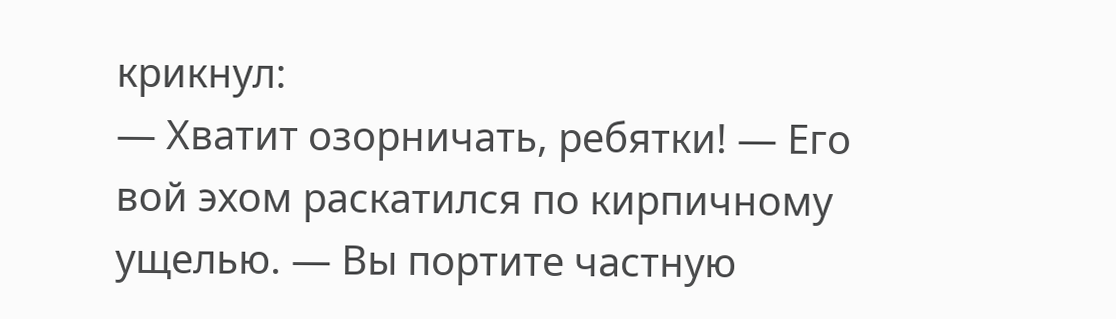крикнул:
— Хватит озорничать, ребятки! — Его вой эхом раскатился по кирпичному ущелью. — Вы портите частную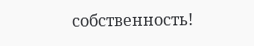собственность!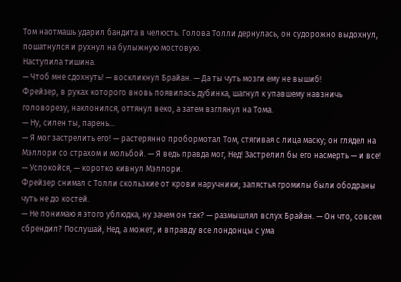Том наотмашь ударил бандита в челюсть. Голова Толли дернулась, он судорожно выдохнул, пошатнулся и рухнул на булыжную мостовую.
Наступила тишина.
— Чтоб мне сдохнуть! — воскликнул Брайан. — Да ты чуть мозги ему не вышиб!
Фрейзер, в руках которого вновь появилась дубинка, шагнул к упавшему навзничь головорезу, наклонился, оттянул веко, а затем взглянул на Тома.
— Ну, силен ты, парень…
— Я мог застрелить его! — растерянно пробормотал Том, стягивая с лица маску; он глядел на Мэллори со страхом и мольбой. — Я ведь правда мог, Нед! Застрелил бы его насмерть — и все!
— Успокойся, — коротко кивнул Мэллори.
Фрейзер снимал с Толли скользкие от крови наручники; запястья громилы были ободраны чуть не до костей.
— Не понимаю я этого ублюдка, ну зачем он так? — размышлял вслух Брайан. — Он что, совсем сбрендил? Послушай, Нед, а может, и вправду все лондонцы с ума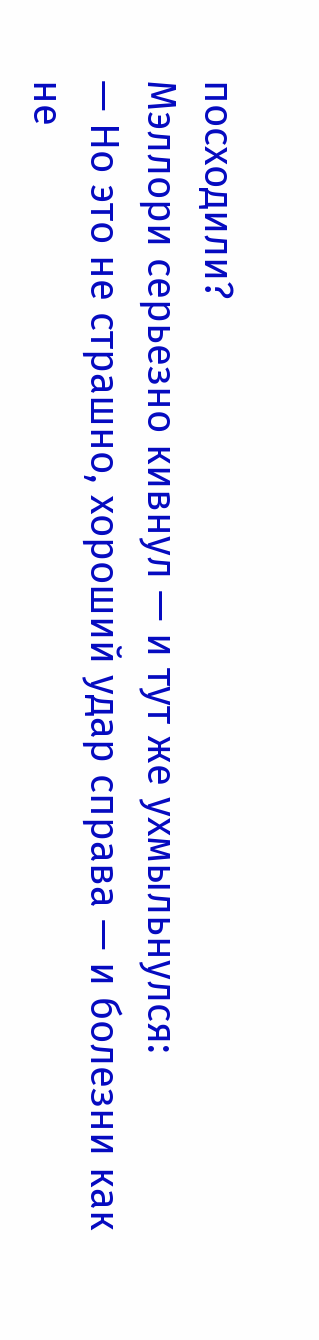посходили?
Мэллори серьезно кивнул — и тут же ухмыльнулся:
— Но это не страшно, хороший удар справа — и болезни как не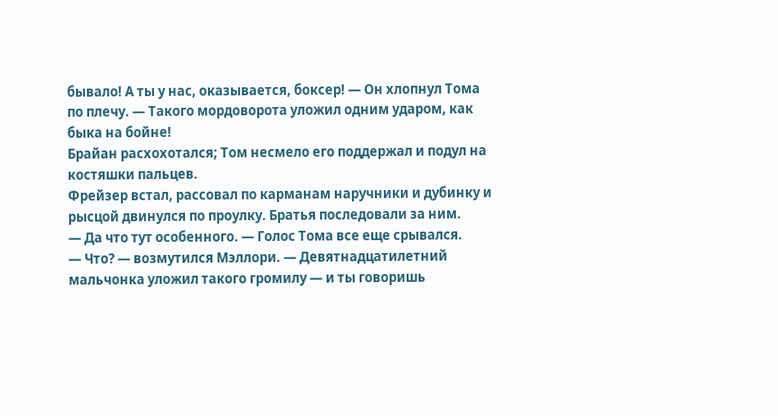бывало! А ты у нас, оказывается, боксер! — Он хлопнул Тома по плечу. — Такого мордоворота уложил одним ударом, как быка на бойне!
Брайан расхохотался; Том несмело его поддержал и подул на костяшки пальцев.
Фрейзер встал, рассовал по карманам наручники и дубинку и рысцой двинулся по проулку. Братья последовали за ним.
— Да что тут особенного. — Голос Тома все еще срывался.
— Что? — возмутился Мэллори. — Девятнадцатилетний мальчонка уложил такого громилу — и ты говоришь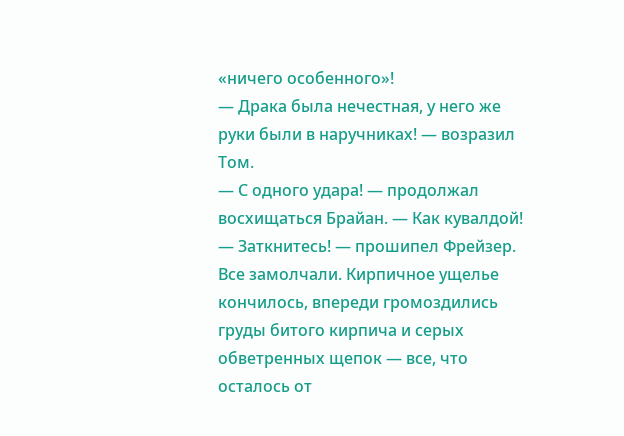«ничего особенного»!
— Драка была нечестная, у него же руки были в наручниках! — возразил Том.
— С одного удара! — продолжал восхищаться Брайан. — Как кувалдой!
— Заткнитесь! — прошипел Фрейзер.
Все замолчали. Кирпичное ущелье кончилось, впереди громоздились груды битого кирпича и серых обветренных щепок — все, что осталось от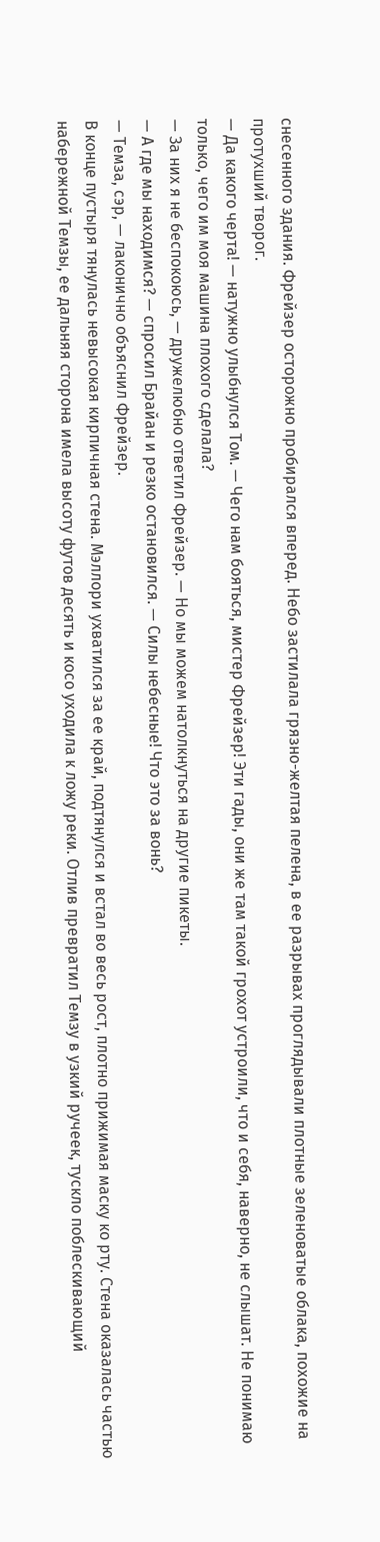снесенного здания. Фрейзер осторожно пробирался вперед. Небо застилала грязно-желтая пелена, в ее разрывах проглядывали плотные зеленоватые облака, похожие на протухший творог.
— Да какого черта! — натужно улыбнулся Том. — Чего нам бояться, мистер Фрейзер! Эти гады, они же там такой грохот устроили, что и себя, наверно, не слышат. Не понимаю только, чего им моя машина плохого сделала?
— За них я не беспокоюсь, — дружелюбно ответил Фрейзер. — Но мы можем натолкнуться на другие пикеты.
— А где мы находимся? — спросил Брайан и резко остановился. — Силы небесные! Что это за вонь?
— Темза, сэр, — лаконично объяснил Фрейзер.
В конце пустыря тянулась невысокая кирпичная стена. Мэллори ухватился за ее край, подтянулся и встал во весь рост, плотно прижимая маску ко рту. Стена оказалась частью набережной Темзы, ее дальняя сторона имела высоту футов десять и косо уходила к ложу реки. Отлив превратил Темзу в узкий ручеек, тускло поблескивающий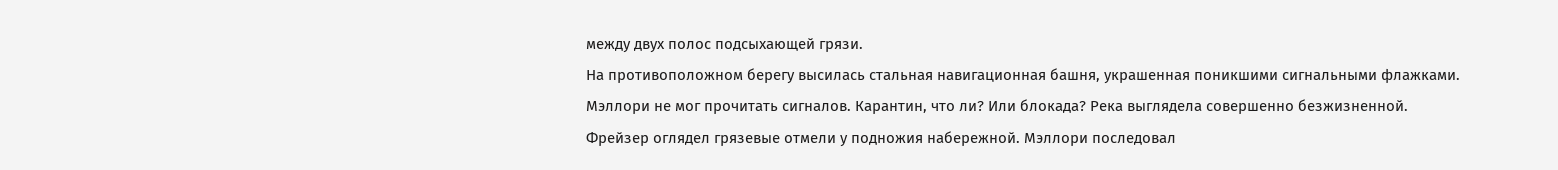между двух полос подсыхающей грязи.
На противоположном берегу высилась стальная навигационная башня, украшенная поникшими сигнальными флажками. Мэллори не мог прочитать сигналов. Карантин, что ли? Или блокада? Река выглядела совершенно безжизненной.
Фрейзер оглядел грязевые отмели у подножия набережной. Мэллори последовал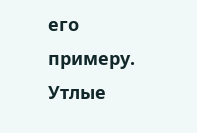его примеру. Утлые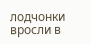лодчонки вросли в